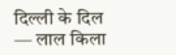दिल्ली के दिल — लाल किला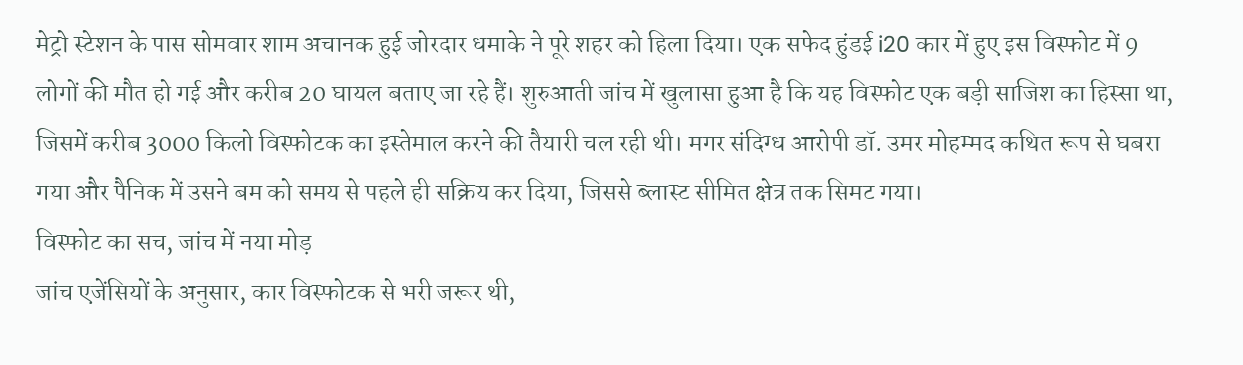मेट्रो स्टेशन के पास सोमवार शाम अचानक हुई जोरदार धमाके ने पूरे शहर को हिला दिया। एक सफेद हुंडई i20 कार में हुए इस विस्फोट में 9 लोगों की मौत हो गई और करीब 20 घायल बताए जा रहे हैं। शुरुआती जांच में खुलासा हुआ है कि यह विस्फोट एक बड़ी साजिश का हिस्सा था, जिसमें करीब 3000 किलो विस्फोटक का इस्तेमाल करने की तैयारी चल रही थी। मगर संदिग्ध आरोपी डॉ. उमर मोहम्मद कथित रूप से घबरा गया और पैनिक में उसने बम को समय से पहले ही सक्रिय कर दिया, जिससे ब्लास्ट सीमित क्षेत्र तक सिमट गया।
विस्फोट का सच, जांच में नया मोड़
जांच एजेंसियों के अनुसार, कार विस्फोटक से भरी जरूर थी,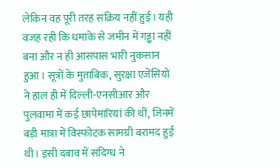लेकिन वह पूरी तरह सक्रिय नहीं हुई। यही वजह रही कि धमाके से जमीन में गड्ढा नहीं बना और न ही आसपास भारी नुकसान हुआ। सूत्रों के मुताबिक, सुरक्षा एजेंसियों ने हाल ही में दिल्ली-एनसीआर और पुलवामा में कई छापेमारियां की थीं, जिनमें बड़ी मात्रा में विस्फोटक सामग्री बरामद हुई थी। इसी दबाव में संदिग्ध ने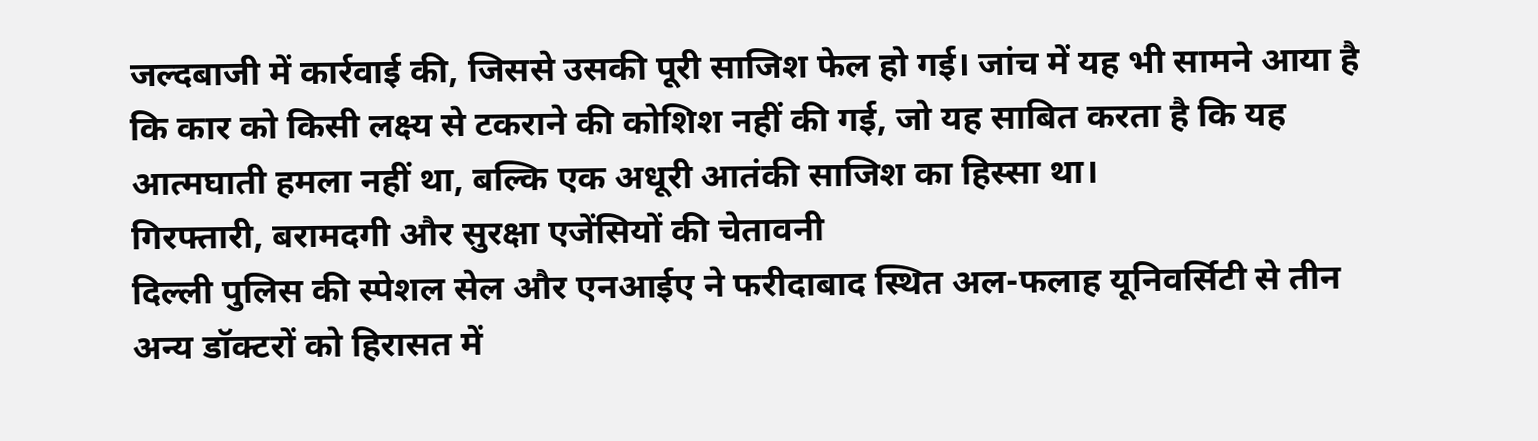जल्दबाजी में कार्रवाई की, जिससे उसकी पूरी साजिश फेल हो गई। जांच में यह भी सामने आया है कि कार को किसी लक्ष्य से टकराने की कोशिश नहीं की गई, जो यह साबित करता है कि यह आत्मघाती हमला नहीं था, बल्कि एक अधूरी आतंकी साजिश का हिस्सा था।
गिरफ्तारी, बरामदगी और सुरक्षा एजेंसियों की चेतावनी
दिल्ली पुलिस की स्पेशल सेल और एनआईए ने फरीदाबाद स्थित अल-फलाह यूनिवर्सिटी से तीन अन्य डॉक्टरों को हिरासत में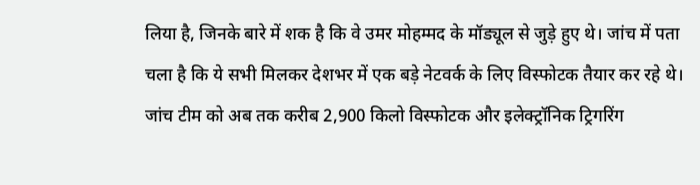लिया है, जिनके बारे में शक है कि वे उमर मोहम्मद के मॉड्यूल से जुड़े हुए थे। जांच में पता चला है कि ये सभी मिलकर देशभर में एक बड़े नेटवर्क के लिए विस्फोटक तैयार कर रहे थे। जांच टीम को अब तक करीब 2,900 किलो विस्फोटक और इलेक्ट्रॉनिक ट्रिगरिंग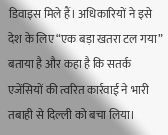डिवाइस मिले हैं। अधिकारियों ने इसे देश के लिए “एक बड़ा खतरा टल गया” बताया है और कहा है कि सतर्क एजेंसियों की त्वरित कार्रवाई ने भारी तबाही से दिल्ली को बचा लिया।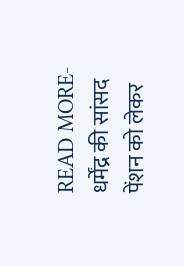READ MORE-धर्मेंद्र की सांसद पेंशन को लेकर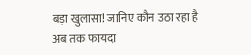बड़ा खुलासा! जानिए कौन उठा रहा है अब तक फायदा